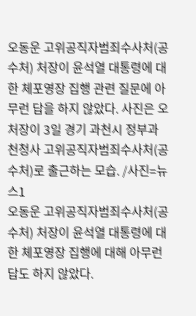오동운 고위공직자범죄수사처(공수처) 처장이 윤석열 대통령에 대한 체포영장 집행 관련 질문에 아무런 답을 하지 않았다. 사진은 오 처장이 3일 경기 과천시 정부과천청사 고위공직자범죄수사처(공수처)로 출근하는 모습. /사진=뉴스1
오동운 고위공직자범죄수사처(공수처) 처장이 윤석열 대통령에 대한 체포영장 집행에 대해 아무런 답도 하지 않았다.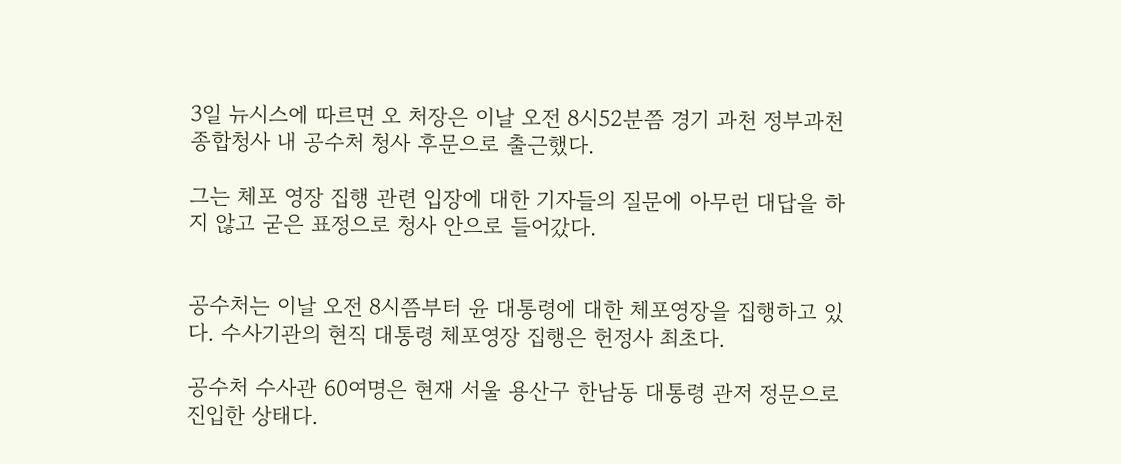3일 뉴시스에 따르면 오 처장은 이날 오전 8시52분쯤 경기 과천 정부과천종합청사 내 공수처 청사 후문으로 출근했다.

그는 체포 영장 집행 관련 입장에 대한 기자들의 질문에 아무런 대답을 하지 않고 굳은 표정으로 청사 안으로 들어갔다.


공수처는 이날 오전 8시쯤부터 윤 대통령에 대한 체포영장을 집행하고 있다. 수사기관의 현직 대통령 체포영장 집행은 헌정사 최초다.

공수처 수사관 60여명은 현재 서울 용산구 한남동 대통령 관저 정문으로 진입한 상태다.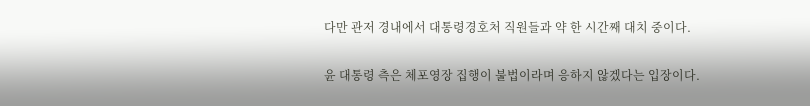다만 관저 경내에서 대통령경호처 직원들과 약 한 시간째 대치 중이다.

윤 대통령 측은 체포영장 집행이 불법이라며 응하지 않겠다는 입장이다.